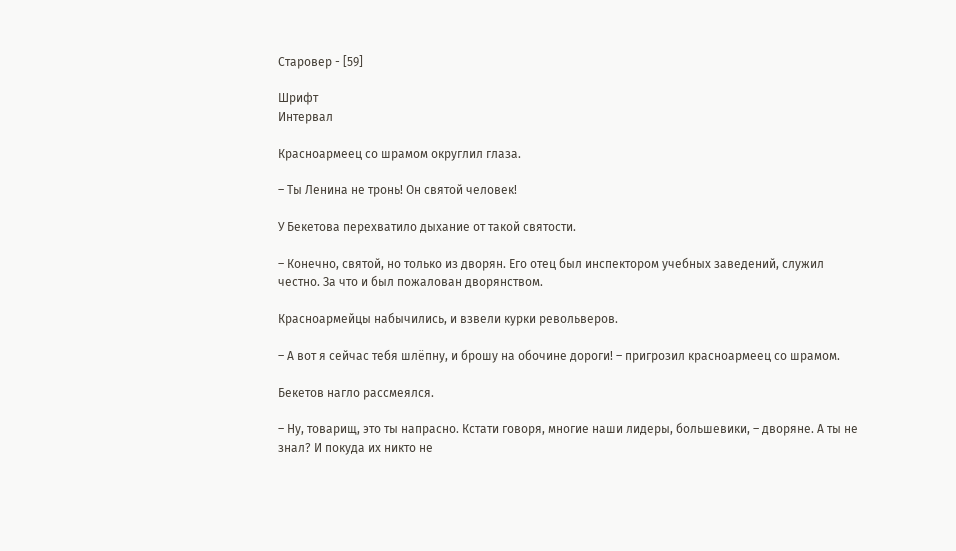Старовер - [59]

Шрифт
Интервал

Красноармеец со шрамом округлил глаза.

– Ты Ленина не тронь! Он святой человек!

У Бекетова перехватило дыхание от такой святости.

– Конечно, святой, но только из дворян. Его отец был инспектором учебных заведений, служил честно. За что и был пожалован дворянством.

Красноармейцы набычились, и взвели курки револьверов.

– А вот я сейчас тебя шлёпну, и брошу на обочине дороги! – пригрозил красноармеец со шрамом.

Бекетов нагло рассмеялся.

– Ну, товарищ, это ты напрасно. Кстати говоря, многие наши лидеры, большевики, – дворяне. А ты не знал? И покуда их никто не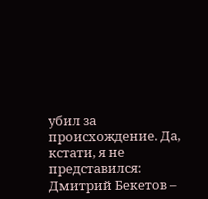убил за происхождение. Да, кстати, я не представился: Дмитрий Бекетов –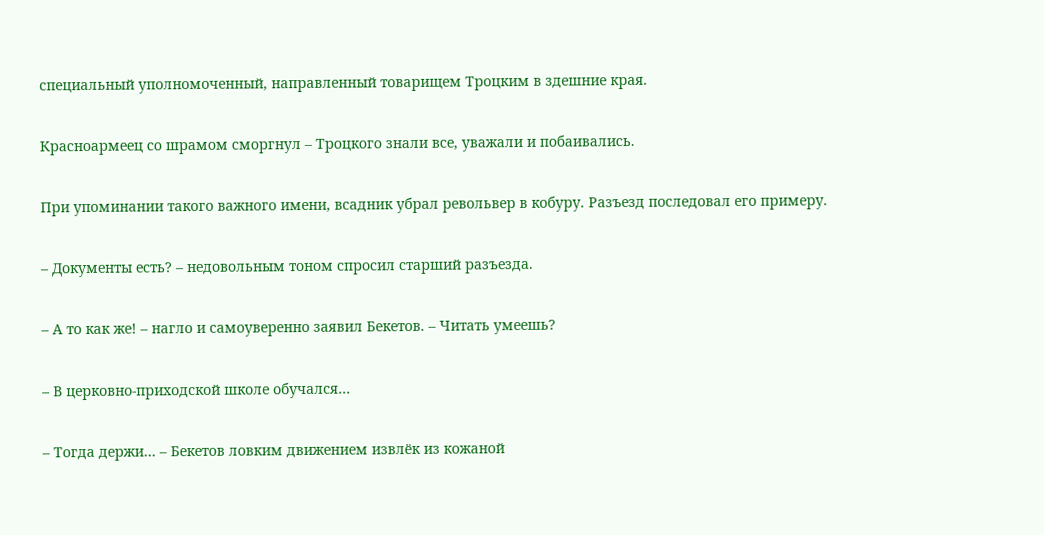специальный уполномоченный, направленный товарищем Троцким в здешние края.

Красноармеец со шрамом сморгнул – Троцкого знали все, уважали и побаивались.

При упоминании такого важного имени, всадник убрал револьвер в кобуру. Разъезд последовал его примеру.

– Документы есть? – недовольным тоном спросил старший разъезда.

– А то как же! – нагло и самоуверенно заявил Бекетов. – Читать умеешь?

– В церковно-приходской школе обучался…

– Тогда держи… – Бекетов ловким движением извлёк из кожаной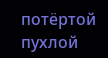потёртой пухлой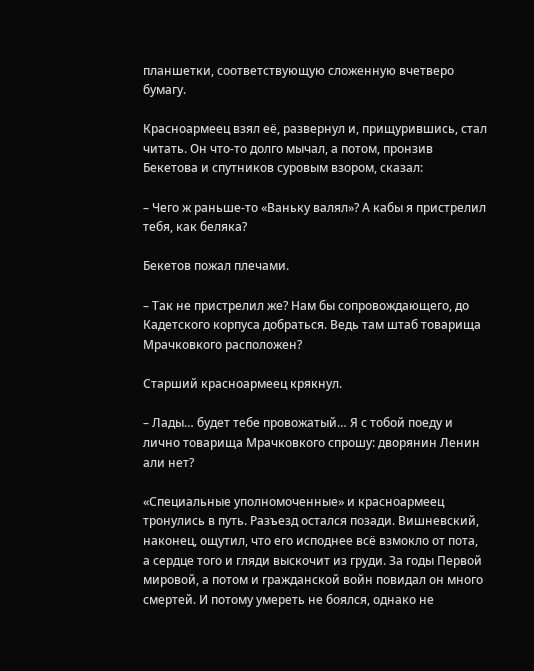планшетки, соответствующую сложенную вчетверо бумагу.

Красноармеец взял её, развернул и, прищурившись, стал читать. Он что-то долго мычал, а потом, пронзив Бекетова и спутников суровым взором, сказал:

– Чего ж раньше-то «Ваньку валял»? А кабы я пристрелил тебя, как беляка?

Бекетов пожал плечами.

– Так не пристрелил же? Нам бы сопровождающего, до Кадетского корпуса добраться. Ведь там штаб товарища Мрачковкого расположен?

Старший красноармеец крякнул.

– Лады… будет тебе провожатый… Я с тобой поеду и лично товарища Мрачковкого спрошу: дворянин Ленин али нет?

«Специальные уполномоченные» и красноармеец тронулись в путь. Разъезд остался позади. Вишневский, наконец, ощутил, что его исподнее всё взмокло от пота, а сердце того и гляди выскочит из груди. За годы Первой мировой, а потом и гражданской войн повидал он много смертей. И потому умереть не боялся, однако не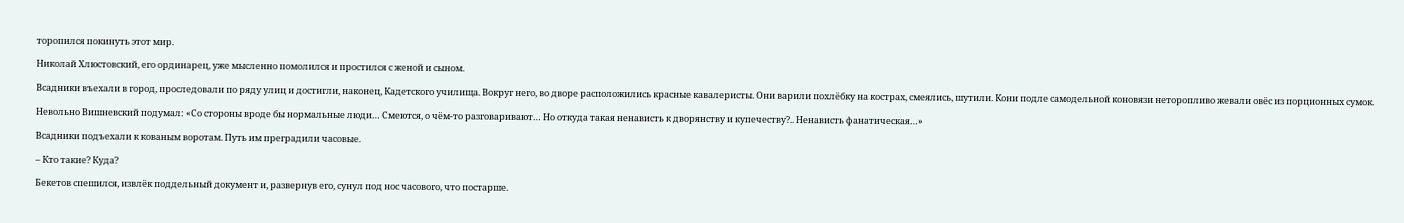торопился покинуть этот мир.

Николай Хлюстовский, его ординарец, уже мысленно помолился и простился с женой и сыном.

Всадники въехали в город, проследовали по ряду улиц и достигли, наконец, Кадетского училища. Вокруг него, во дворе расположились красные кавалеристы. Они варили похлёбку на кострах, смеялись, шутили. Кони подле самодельной коновязи неторопливо жевали овёс из порционных сумок.

Невольно Вишневский подумал: «Со стороны вроде бы нормальные люди… Смеются, о чём-то разговаривают… Но откуда такая ненависть к дворянству и купечеству?.. Ненависть фанатическая…»

Всадники подъехали к кованым воротам. Путь им преградили часовые.

– Кто такие? Куда?

Бекетов спешился, извлёк поддельный документ и, развернув его, сунул под нос часового, что постарше.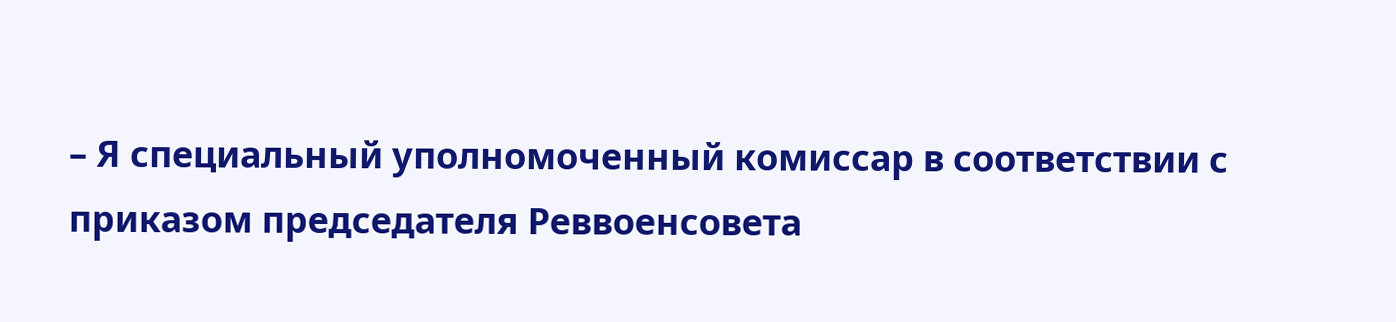– Я специальный уполномоченный комиссар в соответствии с приказом председателя Реввоенсовета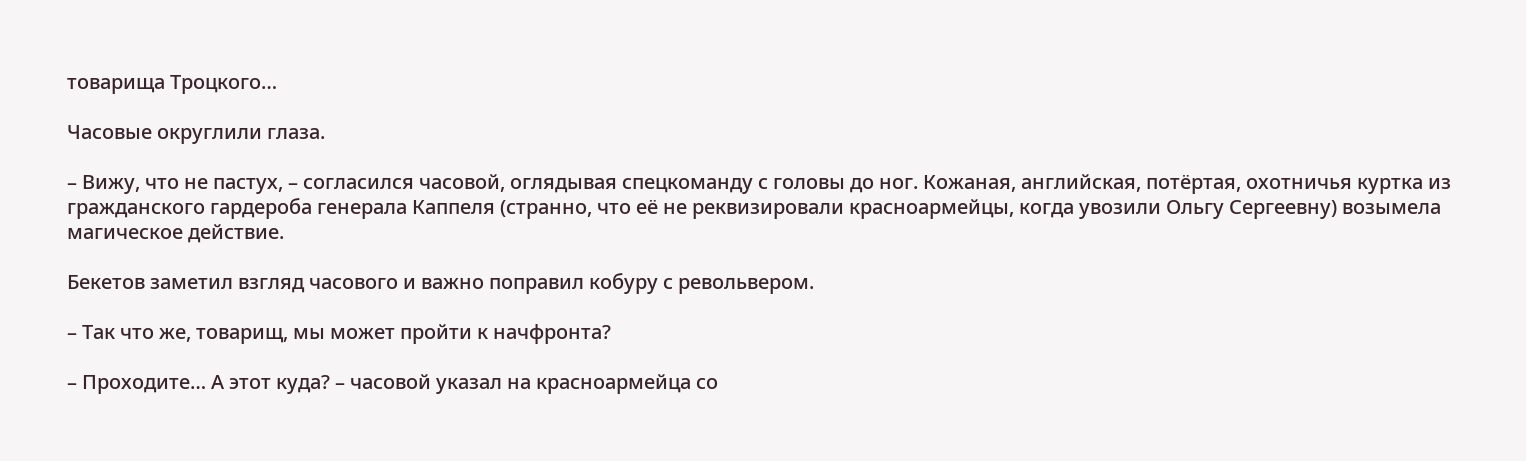товарища Троцкого…

Часовые округлили глаза.

– Вижу, что не пастух, – согласился часовой, оглядывая спецкоманду с головы до ног. Кожаная, английская, потёртая, охотничья куртка из гражданского гардероба генерала Каппеля (странно, что её не реквизировали красноармейцы, когда увозили Ольгу Сергеевну) возымела магическое действие.

Бекетов заметил взгляд часового и важно поправил кобуру с револьвером.

– Так что же, товарищ, мы может пройти к начфронта?

– Проходите… А этот куда? – часовой указал на красноармейца со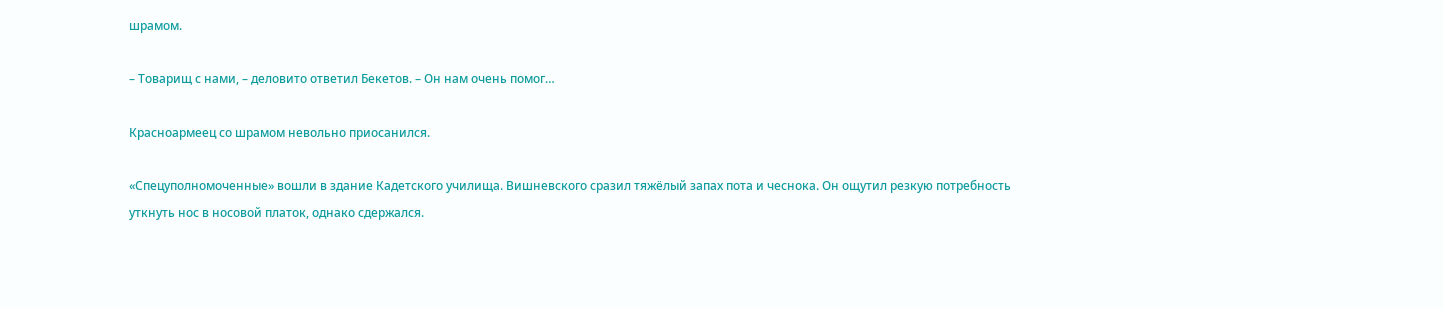шрамом.

– Товарищ с нами, – деловито ответил Бекетов. – Он нам очень помог…

Красноармеец со шрамом невольно приосанился.

«Спецуполномоченные» вошли в здание Кадетского училища. Вишневского сразил тяжёлый запах пота и чеснока. Он ощутил резкую потребность уткнуть нос в носовой платок, однако сдержался.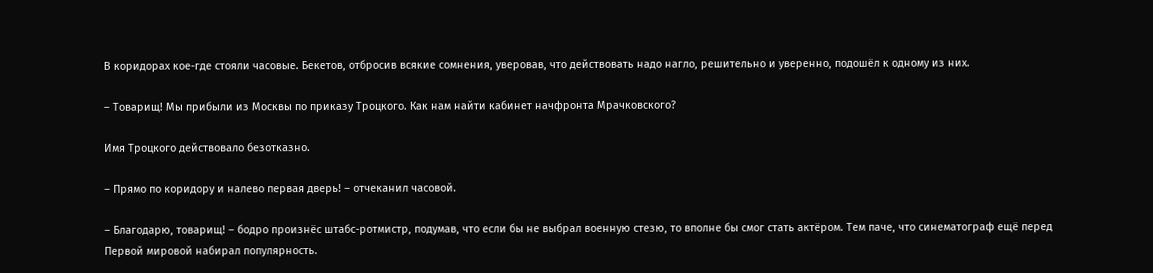В коридорах кое-где стояли часовые. Бекетов, отбросив всякие сомнения, уверовав, что действовать надо нагло, решительно и уверенно, подошёл к одному из них.

– Товарищ! Мы прибыли из Москвы по приказу Троцкого. Как нам найти кабинет начфронта Мрачковского?

Имя Троцкого действовало безотказно.

– Прямо по коридору и налево первая дверь! – отчеканил часовой.

– Благодарю, товарищ! – бодро произнёс штабс-ротмистр, подумав, что если бы не выбрал военную стезю, то вполне бы смог стать актёром. Тем паче, что синематограф ещё перед Первой мировой набирал популярность.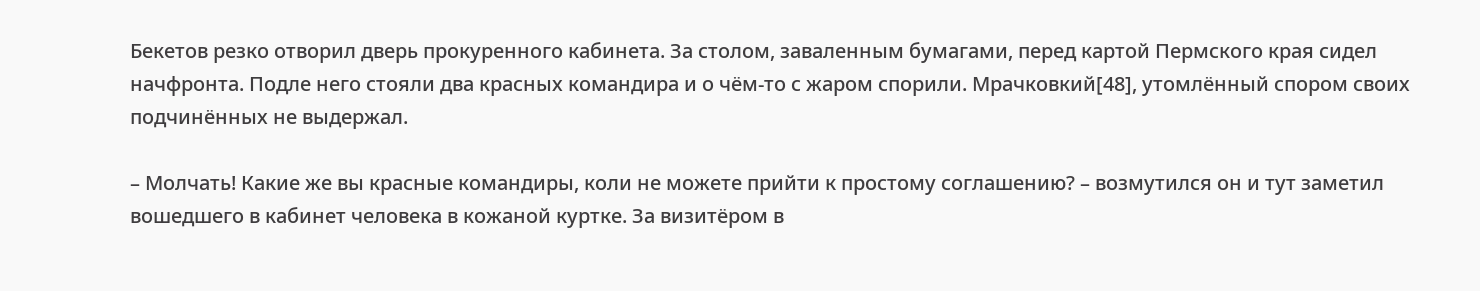Бекетов резко отворил дверь прокуренного кабинета. За столом, заваленным бумагами, перед картой Пермского края сидел начфронта. Подле него стояли два красных командира и о чём-то с жаром спорили. Мрачковкий[48], утомлённый спором своих подчинённых не выдержал.

– Молчать! Какие же вы красные командиры, коли не можете прийти к простому соглашению? – возмутился он и тут заметил вошедшего в кабинет человека в кожаной куртке. За визитёром в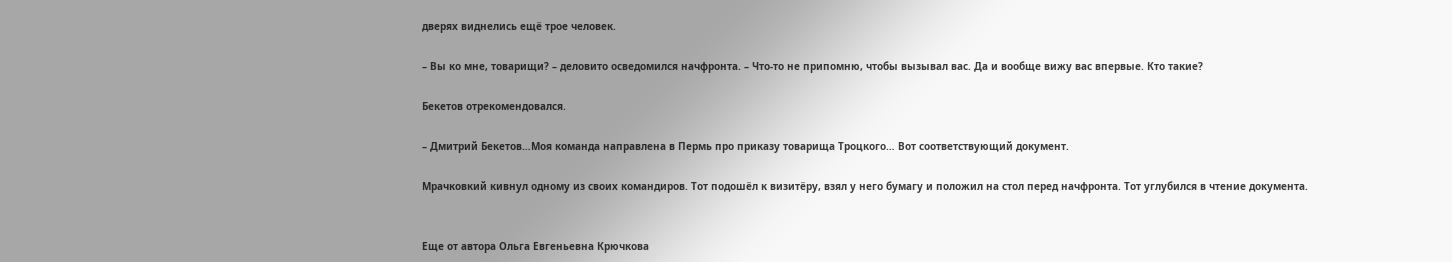дверях виднелись ещё трое человек.

– Вы ко мне, товарищи? – деловито осведомился начфронта. – Что-то не припомню, чтобы вызывал вас. Да и вообще вижу вас впервые. Кто такие?

Бекетов отрекомендовался.

– Дмитрий Бекетов…Моя команда направлена в Пермь про приказу товарища Троцкого… Вот соответствующий документ.

Мрачковкий кивнул одному из своих командиров. Тот подошёл к визитёру, взял у него бумагу и положил на стол перед начфронта. Тот углубился в чтение документа.


Еще от автора Ольга Евгеньевна Крючкова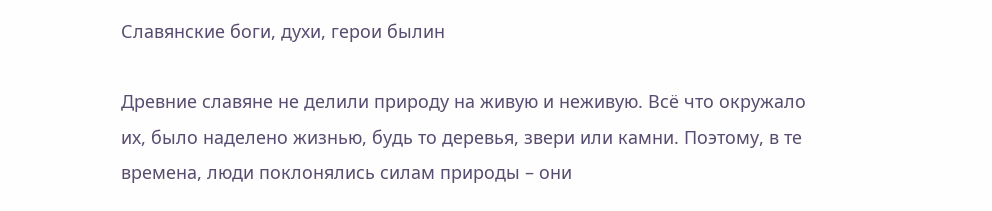Славянские боги, духи, герои былин

Древние славяне не делили природу на живую и неживую. Всё что окружало их, было наделено жизнью, будь то деревья, звери или камни. Поэтому, в те времена, люди поклонялись силам природы – они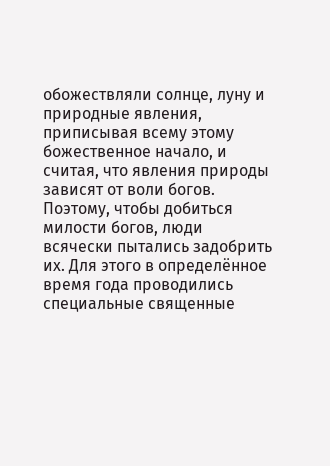обожествляли солнце, луну и природные явления, приписывая всему этому божественное начало, и считая, что явления природы зависят от воли богов. Поэтому, чтобы добиться милости богов, люди всячески пытались задобрить их. Для этого в определённое время года проводились специальные священные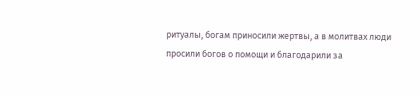ритуалы, богам приносили жертвы, а в молитвах люди просили богов о помощи и благодарили за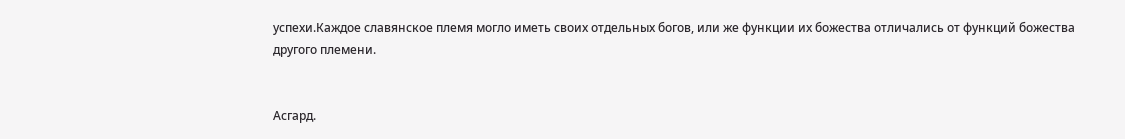успехи.Каждое славянское племя могло иметь своих отдельных богов, или же функции их божества отличались от функций божества другого племени.


Асгард.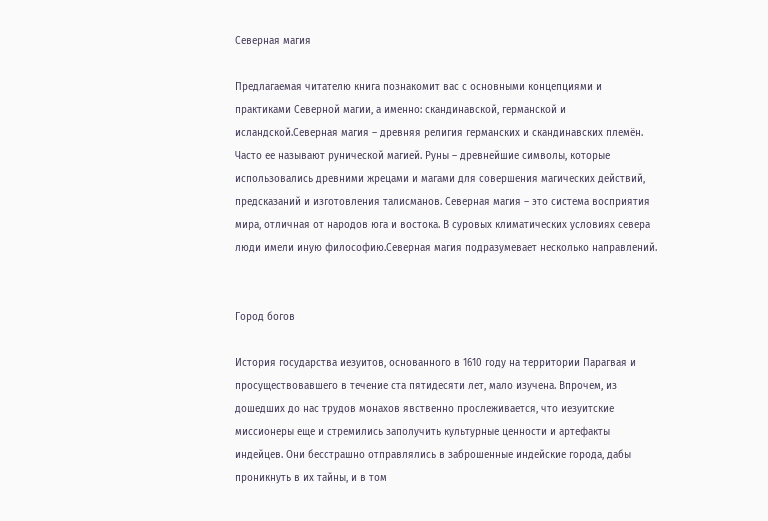Северная магия

Предлагаемая читателю книга познакомит вас с основными концепциями и практиками Северной магии, а именно: скандинавской, германской и исландской.Северная магия – древняя религия германских и скандинавских племён. Часто ее называют рунической магией. Руны – древнейшие символы, которые использовались древними жрецами и магами для совершения магических действий, предсказаний и изготовления талисманов. Северная магия – это система восприятия мира, отличная от народов юга и востока. В суровых климатических условиях севера люди имели иную философию.Северная магия подразумевает несколько направлений.


Город богов

История государства иезуитов, основанного в 1610 году на территории Парагвая и просуществовавшего в течение ста пятидесяти лет, мало изучена. Впрочем, из дошедших до нас трудов монахов явственно прослеживается, что иезуитские миссионеры еще и стремились заполучить культурные ценности и артефакты индейцев. Они бесстрашно отправлялись в заброшенные индейские города, дабы проникнуть в их тайны, и в том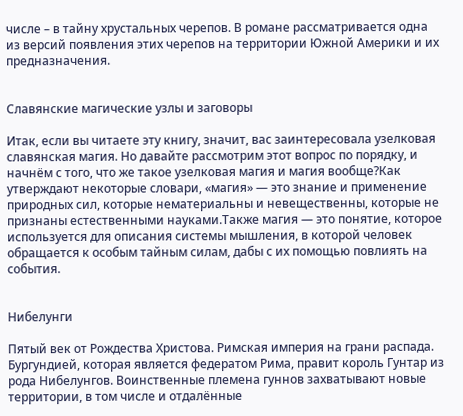числе – в тайну хрустальных черепов. В романе рассматривается одна из версий появления этих черепов на территории Южной Америки и их предназначения.


Славянские магические узлы и заговоры

Итак, если вы читаете эту книгу, значит, вас заинтересовала узелковая славянская магия. Но давайте рассмотрим этот вопрос по порядку, и начнём с того, что же такое узелковая магия и магия вообще?Как утверждают некоторые словари, «магия» — это знание и применение природных сил, которые нематериальны и невещественны, которые не признаны естественными науками.Также магия — это понятие, которое используется для описания системы мышления, в которой человек обращается к особым тайным силам, дабы с их помощью повлиять на события.


Нибелунги

Пятый век от Рождества Христова. Римская империя на грани распада. Бургундией, которая является федератом Рима, правит король Гунтар из рода Нибелунгов. Воинственные племена гуннов захватывают новые территории, в том числе и отдалённые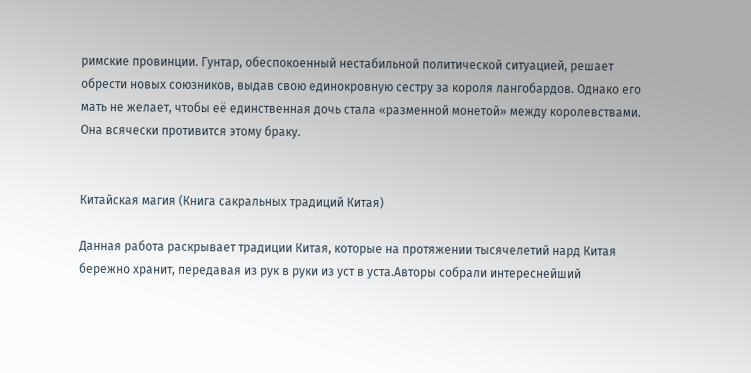римские провинции. Гунтар, обеспокоенный нестабильной политической ситуацией, решает обрести новых союзников, выдав свою единокровную сестру за короля лангобардов. Однако его мать не желает, чтобы её единственная дочь стала «разменной монетой» между королевствами. Она всячески противится этому браку.


Китайская магия (Книга сакральных традиций Китая)

Данная работа раскрывает традиции Китая, которые на протяжении тысячелетий нард Китая бережно хранит, передавая из рук в руки из уст в уста.Авторы собрали интереснейший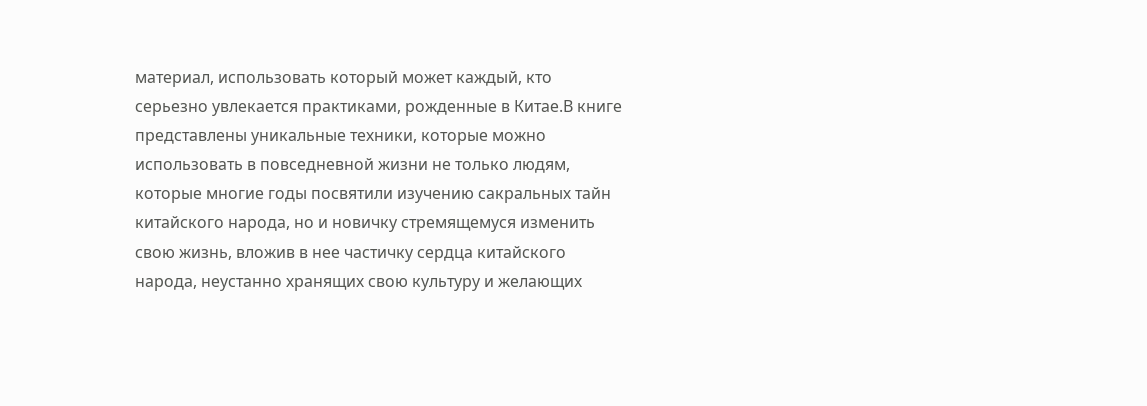материал, использовать который может каждый, кто серьезно увлекается практиками, рожденные в Китае.В книге представлены уникальные техники, которые можно использовать в повседневной жизни не только людям, которые многие годы посвятили изучению сакральных тайн китайского народа, но и новичку стремящемуся изменить свою жизнь, вложив в нее частичку сердца китайского народа, неустанно хранящих свою культуру и желающих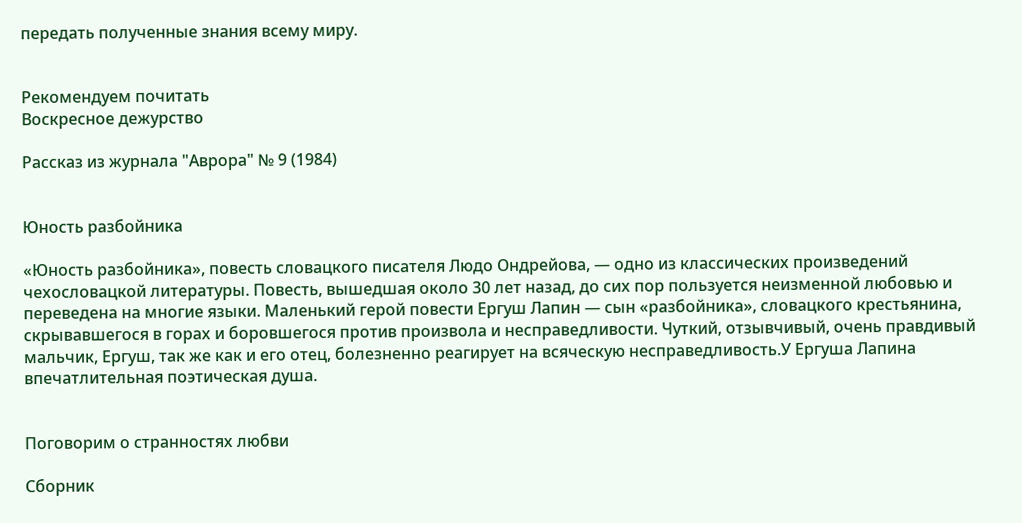передать полученные знания всему миру.


Рекомендуем почитать
Воскресное дежурство

Рассказ из журнала "Аврора" № 9 (1984)


Юность разбойника

«Юность разбойника», повесть словацкого писателя Людо Ондрейова, — одно из классических произведений чехословацкой литературы. Повесть, вышедшая около 30 лет назад, до сих пор пользуется неизменной любовью и переведена на многие языки. Маленький герой повести Ергуш Лапин — сын «разбойника», словацкого крестьянина, скрывавшегося в горах и боровшегося против произвола и несправедливости. Чуткий, отзывчивый, очень правдивый мальчик, Ергуш, так же как и его отец, болезненно реагирует на всяческую несправедливость.У Ергуша Лапина впечатлительная поэтическая душа.


Поговорим о странностях любви

Сборник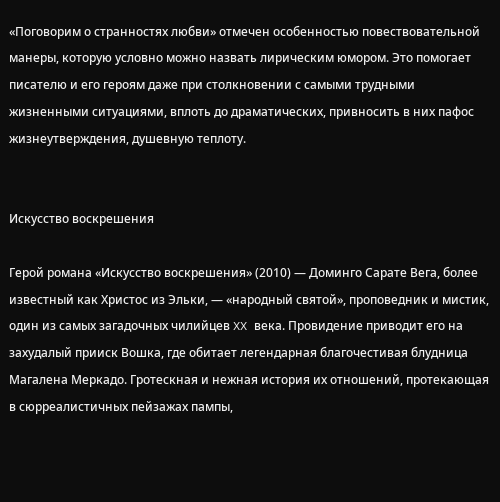«Поговорим о странностях любви» отмечен особенностью повествовательной манеры, которую условно можно назвать лирическим юмором. Это помогает писателю и его героям даже при столкновении с самыми трудными жизненными ситуациями, вплоть до драматических, привносить в них пафос жизнеутверждения, душевную теплоту.


Искусство воскрешения

Герой романа «Искусство воскрешения» (2010) — Доминго Сарате Вега, более известный как Христос из Эльки, — «народный святой», проповедник и мистик, один из самых загадочных чилийцев XX века. Провидение приводит его на захудалый прииск Вошка, где обитает легендарная благочестивая блудница Магалена Меркадо. Гротескная и нежная история их отношений, протекающая в сюрреалистичных пейзажах пампы,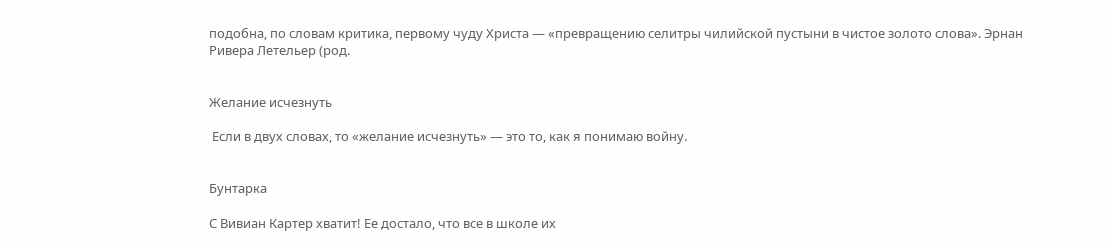подобна, по словам критика, первому чуду Христа — «превращению селитры чилийской пустыни в чистое золото слова». Эрнан Ривера Летельер (род.


Желание исчезнуть

 Если в двух словах, то «желание исчезнуть» — это то, как я понимаю войну.


Бунтарка

С Вивиан Картер хватит! Ее достало, что все в школе их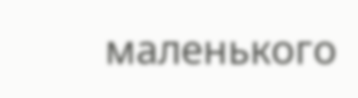маленького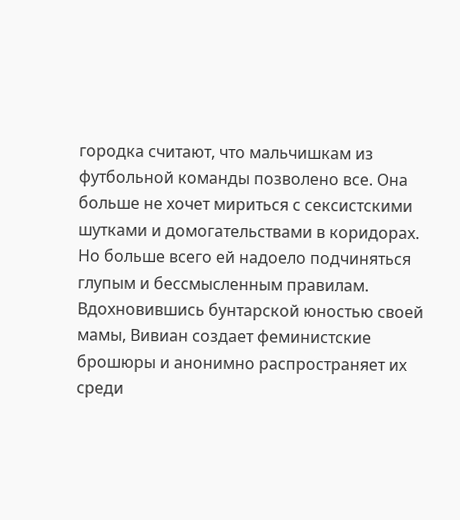городка считают, что мальчишкам из футбольной команды позволено все. Она больше не хочет мириться с сексистскими шутками и домогательствами в коридорах. Но больше всего ей надоело подчиняться глупым и бессмысленным правилам. Вдохновившись бунтарской юностью своей мамы, Вивиан создает феминистские брошюры и анонимно распространяет их среди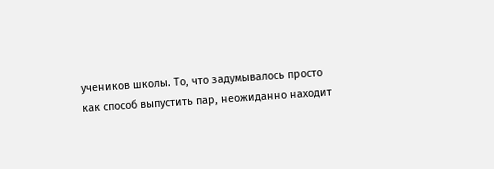учеников школы. То, что задумывалось просто как способ выпустить пар, неожиданно находит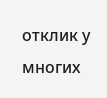отклик у многих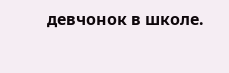девчонок в школе.